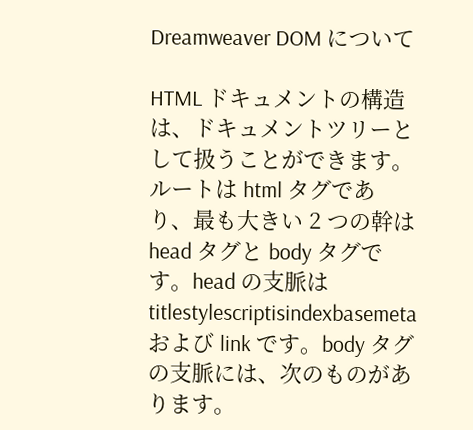Dreamweaver DOM について

HTML ドキュメントの構造は、ドキュメントツリーとして扱うことができます。ルートは html タグであり、最も大きい 2 つの幹は head タグと body タグです。head の支脈は titlestylescriptisindexbasemeta および link です。body タグの支脈には、次のものがあります。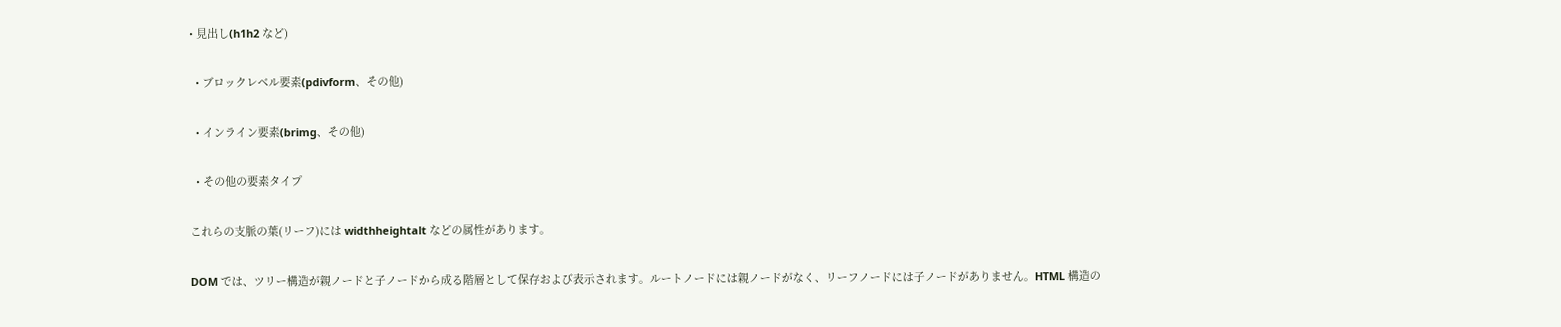• 見出し(h1h2 など)

  • ブロックレベル要素(pdivform、その他)

  • インライン要素(brimg、その他)

  • その他の要素タイプ

これらの支脈の葉(リーフ)には widthheightalt などの属性があります。

DOM では、ツリー構造が親ノードと子ノードから成る階層として保存および表示されます。ルートノードには親ノードがなく、リーフノードには子ノードがありません。HTML 構造の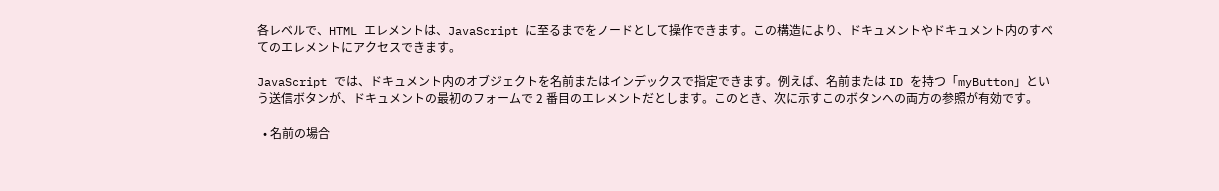各レベルで、HTML エレメントは、JavaScript に至るまでをノードとして操作できます。この構造により、ドキュメントやドキュメント内のすべてのエレメントにアクセスできます。

JavaScript では、ドキュメント内のオブジェクトを名前またはインデックスで指定できます。例えば、名前または ID を持つ「myButton」という送信ボタンが、ドキュメントの最初のフォームで 2 番目のエレメントだとします。このとき、次に示すこのボタンへの両方の参照が有効です。

  • 名前の場合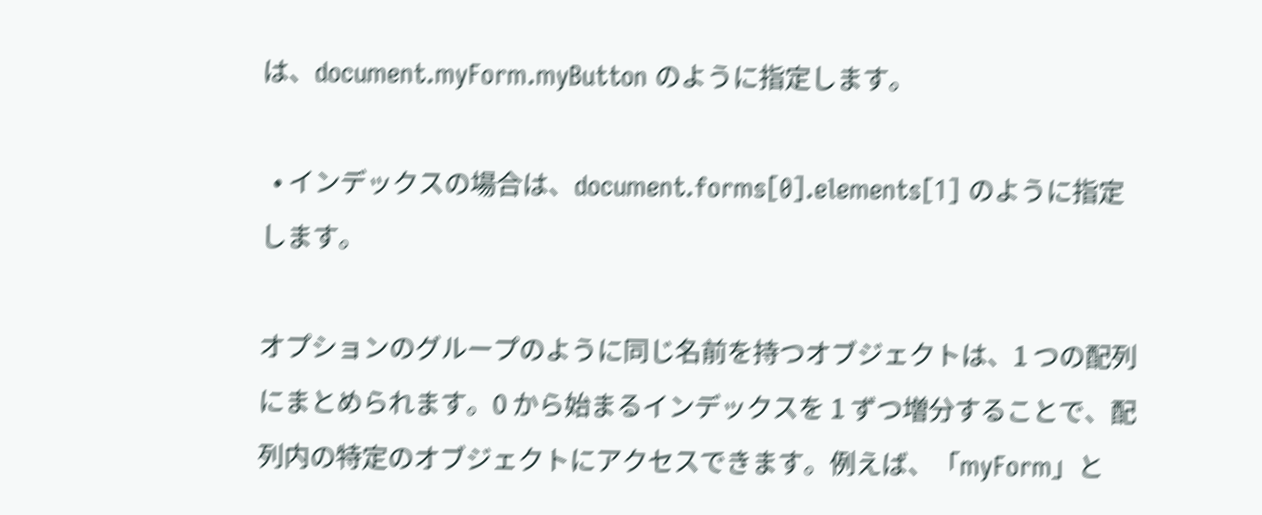は、document.myForm.myButton のように指定します。

  • インデックスの場合は、document.forms[0].elements[1] のように指定します。

オプションのグループのように同じ名前を持つオブジェクトは、1 つの配列にまとめられます。0 から始まるインデックスを 1 ずつ増分することで、配列内の特定のオブジェクトにアクセスできます。例えば、「myForm」と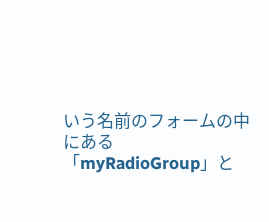いう名前のフォームの中にある「myRadioGroup」と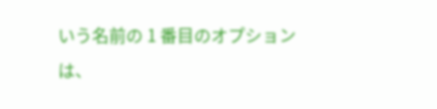いう名前の 1 番目のオプションは、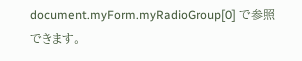document.myForm.myRadioGroup[0] で参照できます。